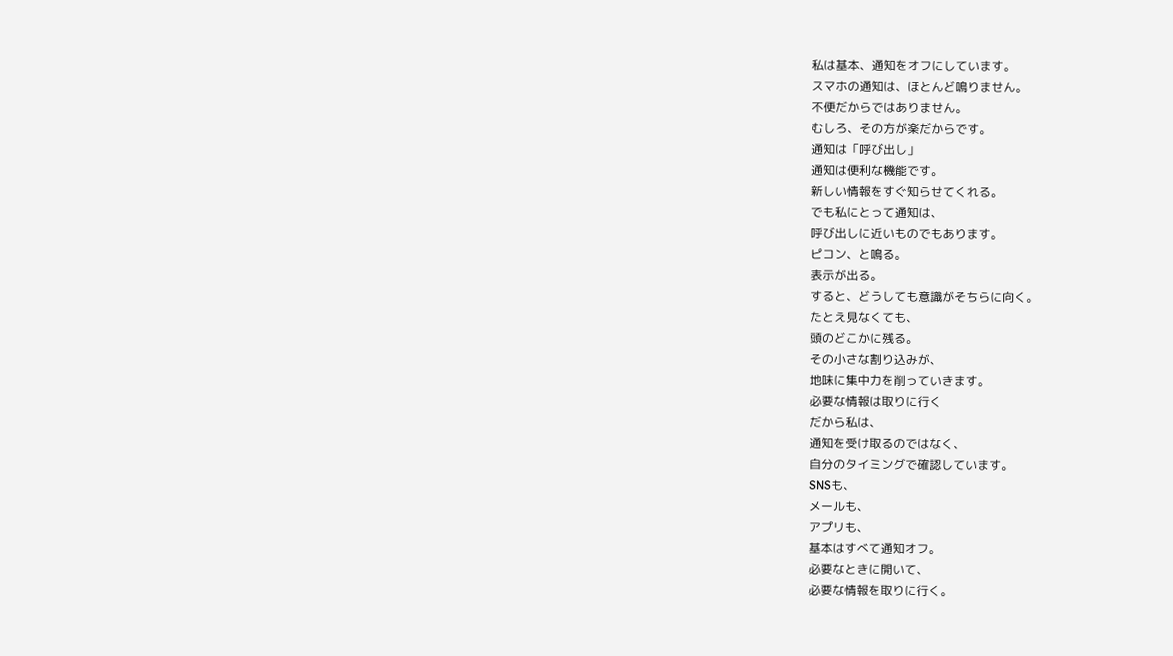私は基本、通知をオフにしています。
スマホの通知は、ほとんど鳴りません。
不便だからではありません。
むしろ、その方が楽だからです。
通知は「呼び出し」
通知は便利な機能です。
新しい情報をすぐ知らせてくれる。
でも私にとって通知は、
呼び出しに近いものでもあります。
ピコン、と鳴る。
表示が出る。
すると、どうしても意識がそちらに向く。
たとえ見なくても、
頭のどこかに残る。
その小さな割り込みが、
地味に集中力を削っていきます。
必要な情報は取りに行く
だから私は、
通知を受け取るのではなく、
自分のタイミングで確認しています。
SNSも、
メールも、
アプリも、
基本はすべて通知オフ。
必要なときに開いて、
必要な情報を取りに行く。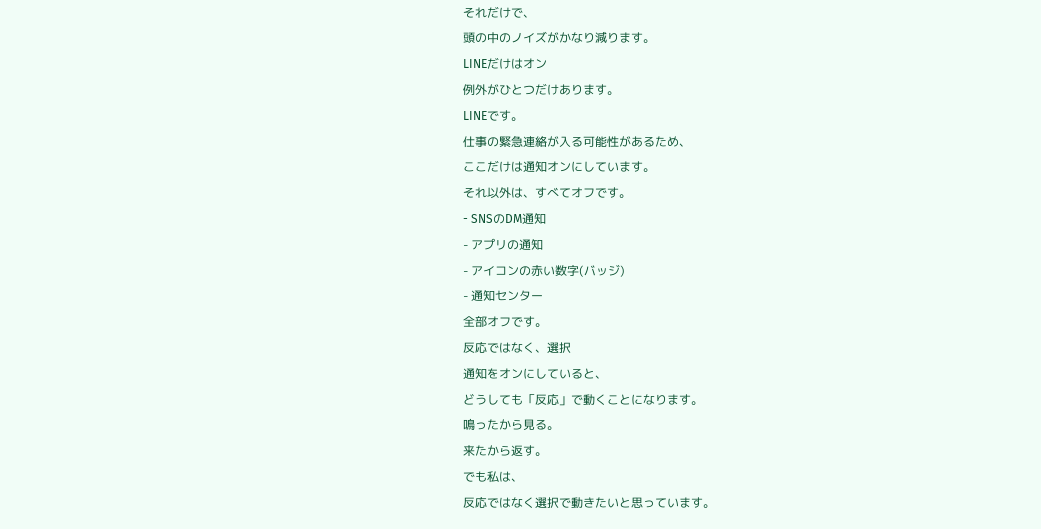それだけで、
頭の中のノイズがかなり減ります。
LINEだけはオン
例外がひとつだけあります。
LINEです。
仕事の緊急連絡が入る可能性があるため、
ここだけは通知オンにしています。
それ以外は、すべてオフです。
- SNSのDM通知
- アプリの通知
- アイコンの赤い数字(バッジ)
- 通知センター
全部オフです。
反応ではなく、選択
通知をオンにしていると、
どうしても「反応」で動くことになります。
鳴ったから見る。
来たから返す。
でも私は、
反応ではなく選択で動きたいと思っています。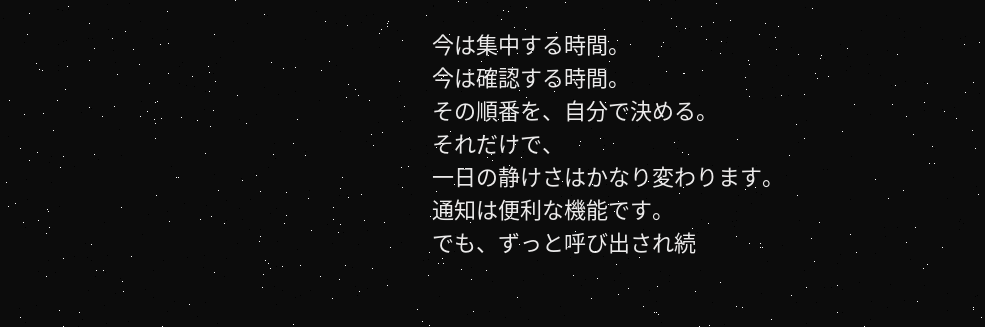今は集中する時間。
今は確認する時間。
その順番を、自分で決める。
それだけで、
一日の静けさはかなり変わります。
通知は便利な機能です。
でも、ずっと呼び出され続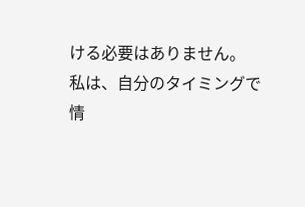ける必要はありません。
私は、自分のタイミングで
情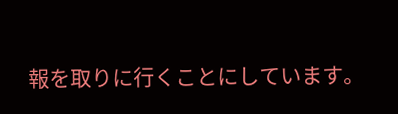報を取りに行くことにしています。